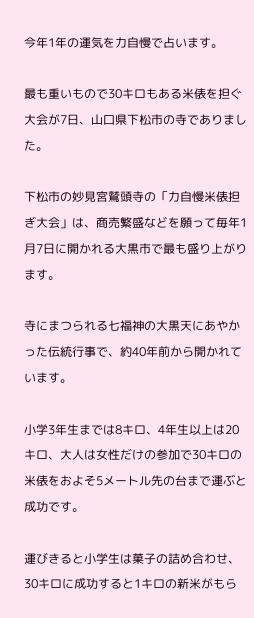今年1年の運気を力自慢で占います。

最も重いもので30キロもある米俵を担ぐ大会が7日、山口県下松市の寺でありました。

下松市の妙見宮鷲頭寺の「力自慢米俵担ぎ大会」は、商売繁盛などを願って毎年1月7日に開かれる大黒市で最も盛り上がります。

寺にまつられる七福神の大黒天にあやかった伝統行事で、約40年前から開かれています。

小学3年生までは8キロ、4年生以上は20キロ、大人は女性だけの参加で30キロの米俵をおよそ5メートル先の台まで運ぶと成功です。

運びきると小学生は菓子の詰め合わせ、30キロに成功すると1キロの新米がもら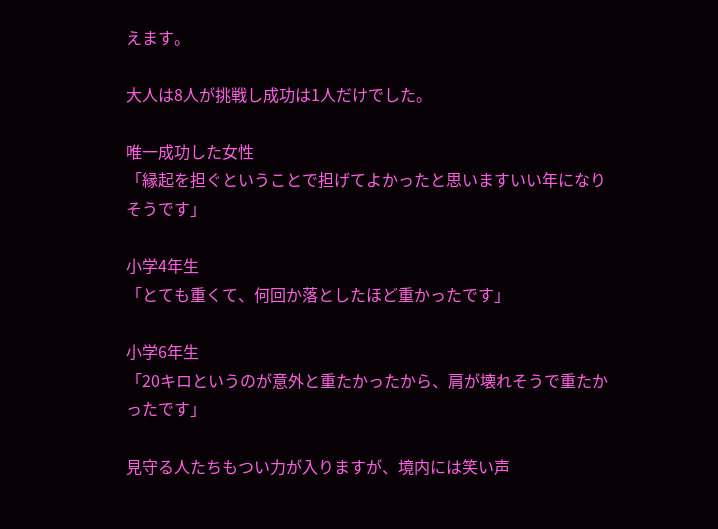えます。

大人は8人が挑戦し成功は1人だけでした。

唯一成功した女性
「縁起を担ぐということで担げてよかったと思いますいい年になりそうです」

小学4年生
「とても重くて、何回か落としたほど重かったです」

小学6年生
「20キロというのが意外と重たかったから、肩が壊れそうで重たかったです」

見守る人たちもつい力が入りますが、境内には笑い声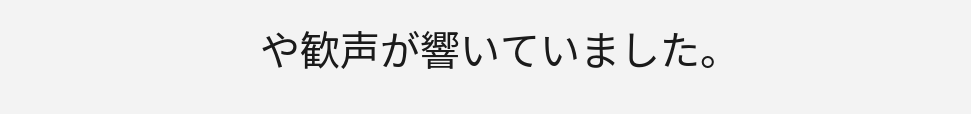や歓声が響いていました。